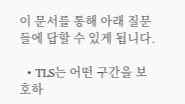이 문서를 통해 아래 질문들에 답할 수 있게 됩니다.

  • TLS는 어떤 구간을 보호하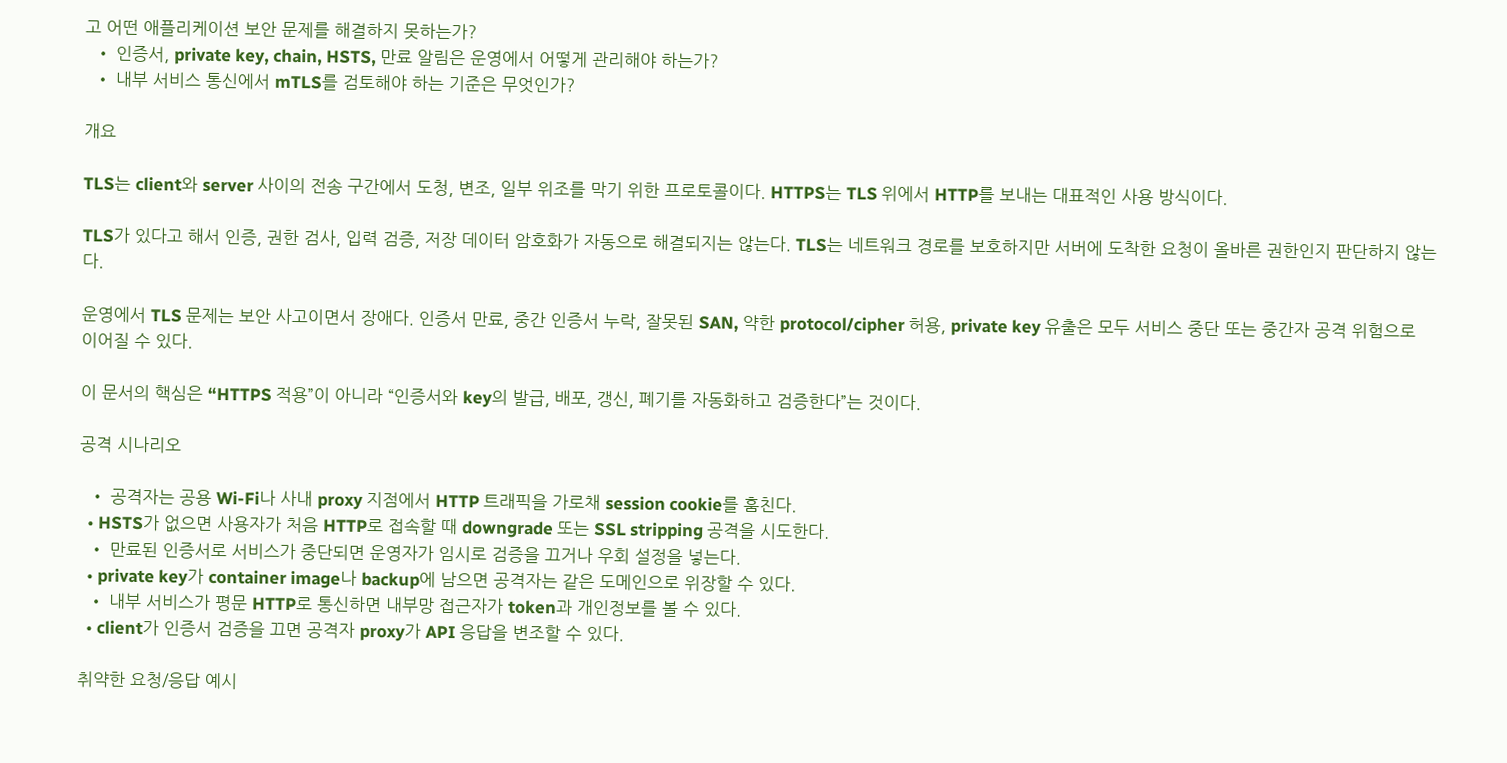고 어떤 애플리케이션 보안 문제를 해결하지 못하는가?
  • 인증서, private key, chain, HSTS, 만료 알림은 운영에서 어떻게 관리해야 하는가?
  • 내부 서비스 통신에서 mTLS를 검토해야 하는 기준은 무엇인가?

개요

TLS는 client와 server 사이의 전송 구간에서 도청, 변조, 일부 위조를 막기 위한 프로토콜이다. HTTPS는 TLS 위에서 HTTP를 보내는 대표적인 사용 방식이다.

TLS가 있다고 해서 인증, 권한 검사, 입력 검증, 저장 데이터 암호화가 자동으로 해결되지는 않는다. TLS는 네트워크 경로를 보호하지만 서버에 도착한 요청이 올바른 권한인지 판단하지 않는다.

운영에서 TLS 문제는 보안 사고이면서 장애다. 인증서 만료, 중간 인증서 누락, 잘못된 SAN, 약한 protocol/cipher 허용, private key 유출은 모두 서비스 중단 또는 중간자 공격 위험으로 이어질 수 있다.

이 문서의 핵심은 “HTTPS 적용”이 아니라 “인증서와 key의 발급, 배포, 갱신, 폐기를 자동화하고 검증한다”는 것이다.

공격 시나리오

  • 공격자는 공용 Wi-Fi나 사내 proxy 지점에서 HTTP 트래픽을 가로채 session cookie를 훔친다.
  • HSTS가 없으면 사용자가 처음 HTTP로 접속할 때 downgrade 또는 SSL stripping 공격을 시도한다.
  • 만료된 인증서로 서비스가 중단되면 운영자가 임시로 검증을 끄거나 우회 설정을 넣는다.
  • private key가 container image나 backup에 남으면 공격자는 같은 도메인으로 위장할 수 있다.
  • 내부 서비스가 평문 HTTP로 통신하면 내부망 접근자가 token과 개인정보를 볼 수 있다.
  • client가 인증서 검증을 끄면 공격자 proxy가 API 응답을 변조할 수 있다.

취약한 요청/응답 예시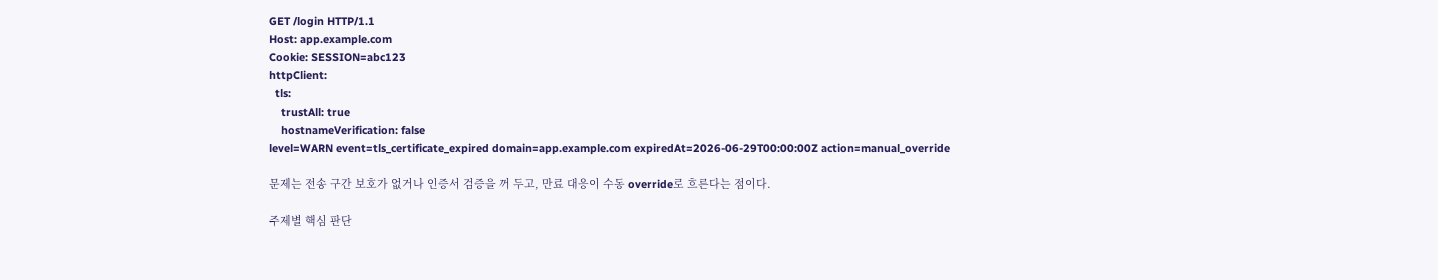GET /login HTTP/1.1
Host: app.example.com
Cookie: SESSION=abc123
httpClient:
  tls:
    trustAll: true
    hostnameVerification: false
level=WARN event=tls_certificate_expired domain=app.example.com expiredAt=2026-06-29T00:00:00Z action=manual_override

문제는 전송 구간 보호가 없거나 인증서 검증을 꺼 두고, 만료 대응이 수동 override로 흐른다는 점이다.

주제별 핵심 판단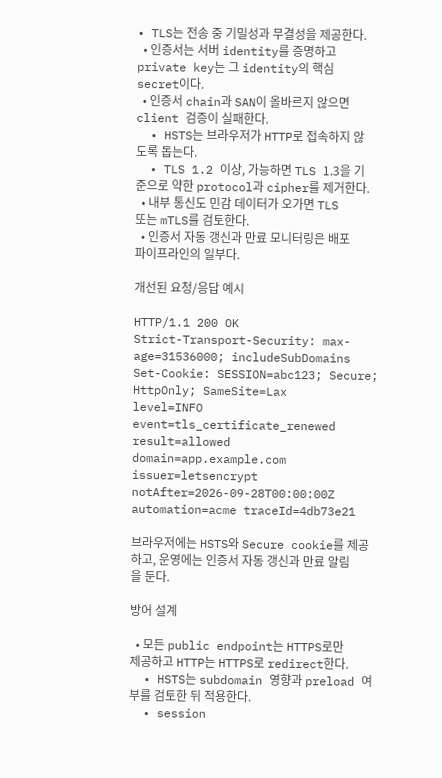• TLS는 전송 중 기밀성과 무결성을 제공한다.
  • 인증서는 서버 identity를 증명하고 private key는 그 identity의 핵심 secret이다.
  • 인증서 chain과 SAN이 올바르지 않으면 client 검증이 실패한다.
  • HSTS는 브라우저가 HTTP로 접속하지 않도록 돕는다.
  • TLS 1.2 이상, 가능하면 TLS 1.3을 기준으로 약한 protocol과 cipher를 제거한다.
  • 내부 통신도 민감 데이터가 오가면 TLS 또는 mTLS를 검토한다.
  • 인증서 자동 갱신과 만료 모니터링은 배포 파이프라인의 일부다.

개선된 요청/응답 예시

HTTP/1.1 200 OK
Strict-Transport-Security: max-age=31536000; includeSubDomains
Set-Cookie: SESSION=abc123; Secure; HttpOnly; SameSite=Lax
level=INFO event=tls_certificate_renewed result=allowed domain=app.example.com issuer=letsencrypt notAfter=2026-09-28T00:00:00Z automation=acme traceId=4db73e21

브라우저에는 HSTS와 Secure cookie를 제공하고, 운영에는 인증서 자동 갱신과 만료 알림을 둔다.

방어 설계

  • 모든 public endpoint는 HTTPS로만 제공하고 HTTP는 HTTPS로 redirect한다.
  • HSTS는 subdomain 영향과 preload 여부를 검토한 뒤 적용한다.
  • session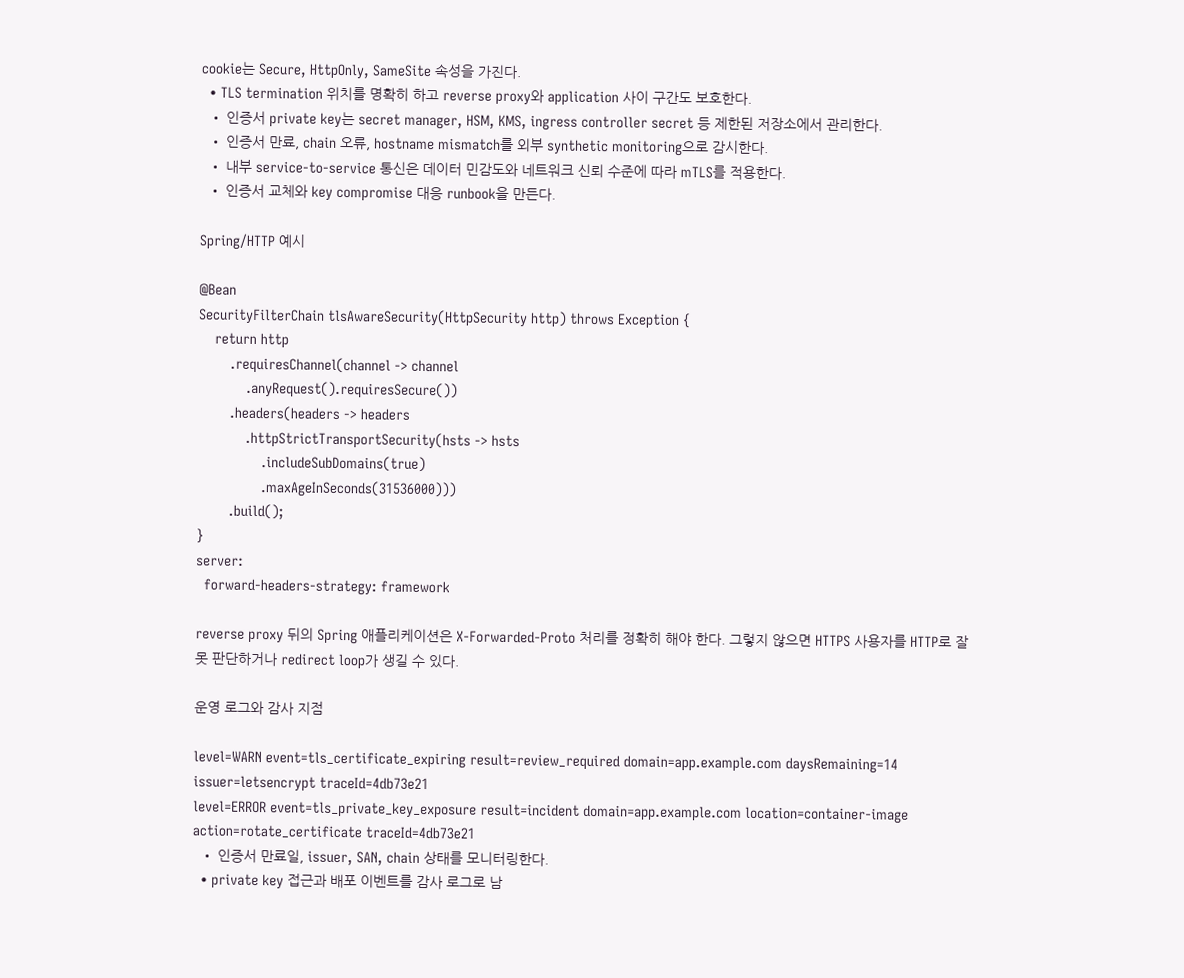cookie는 Secure, HttpOnly, SameSite 속성을 가진다.
  • TLS termination 위치를 명확히 하고 reverse proxy와 application 사이 구간도 보호한다.
  • 인증서 private key는 secret manager, HSM, KMS, ingress controller secret 등 제한된 저장소에서 관리한다.
  • 인증서 만료, chain 오류, hostname mismatch를 외부 synthetic monitoring으로 감시한다.
  • 내부 service-to-service 통신은 데이터 민감도와 네트워크 신뢰 수준에 따라 mTLS를 적용한다.
  • 인증서 교체와 key compromise 대응 runbook을 만든다.

Spring/HTTP 예시

@Bean
SecurityFilterChain tlsAwareSecurity(HttpSecurity http) throws Exception {
    return http
        .requiresChannel(channel -> channel
            .anyRequest().requiresSecure())
        .headers(headers -> headers
            .httpStrictTransportSecurity(hsts -> hsts
                .includeSubDomains(true)
                .maxAgeInSeconds(31536000)))
        .build();
}
server:
  forward-headers-strategy: framework

reverse proxy 뒤의 Spring 애플리케이션은 X-Forwarded-Proto 처리를 정확히 해야 한다. 그렇지 않으면 HTTPS 사용자를 HTTP로 잘못 판단하거나 redirect loop가 생길 수 있다.

운영 로그와 감사 지점

level=WARN event=tls_certificate_expiring result=review_required domain=app.example.com daysRemaining=14 issuer=letsencrypt traceId=4db73e21
level=ERROR event=tls_private_key_exposure result=incident domain=app.example.com location=container-image action=rotate_certificate traceId=4db73e21
  • 인증서 만료일, issuer, SAN, chain 상태를 모니터링한다.
  • private key 접근과 배포 이벤트를 감사 로그로 남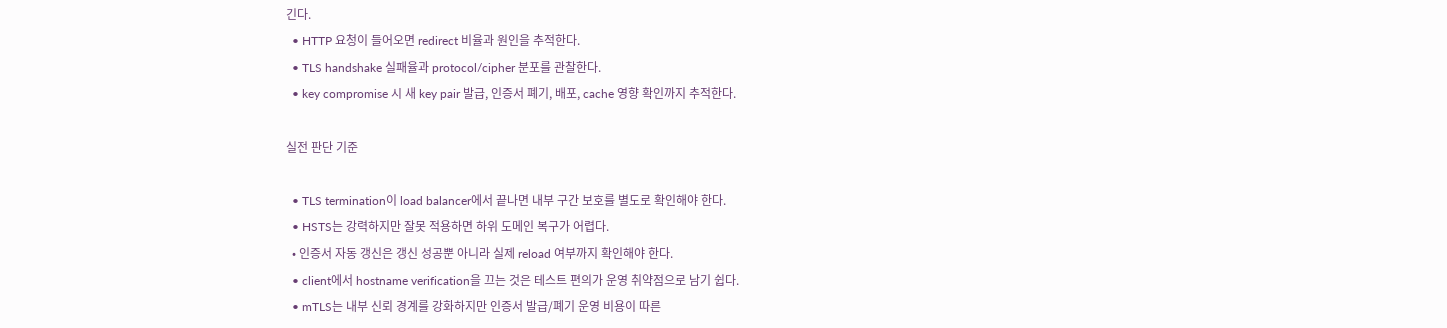긴다.
  • HTTP 요청이 들어오면 redirect 비율과 원인을 추적한다.
  • TLS handshake 실패율과 protocol/cipher 분포를 관찰한다.
  • key compromise 시 새 key pair 발급, 인증서 폐기, 배포, cache 영향 확인까지 추적한다.

실전 판단 기준

  • TLS termination이 load balancer에서 끝나면 내부 구간 보호를 별도로 확인해야 한다.
  • HSTS는 강력하지만 잘못 적용하면 하위 도메인 복구가 어렵다.
  • 인증서 자동 갱신은 갱신 성공뿐 아니라 실제 reload 여부까지 확인해야 한다.
  • client에서 hostname verification을 끄는 것은 테스트 편의가 운영 취약점으로 남기 쉽다.
  • mTLS는 내부 신뢰 경계를 강화하지만 인증서 발급/폐기 운영 비용이 따른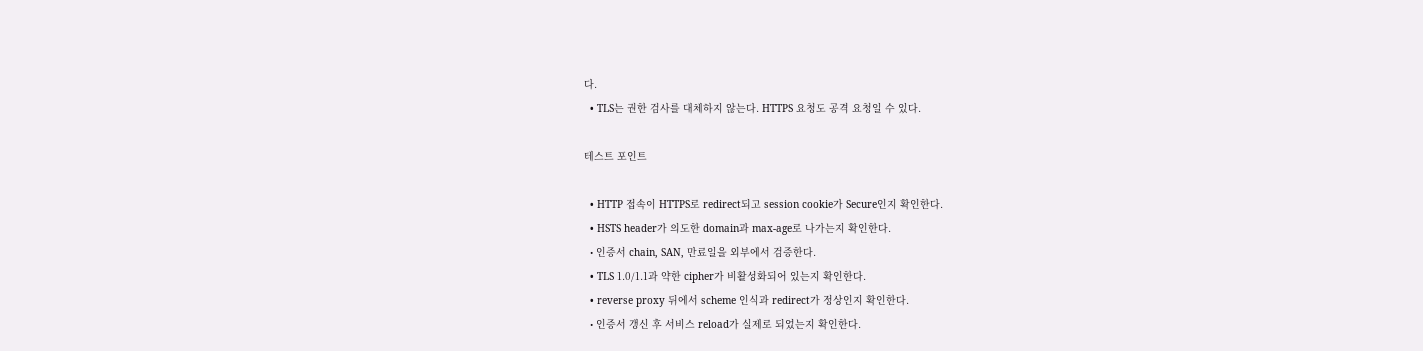다.
  • TLS는 권한 검사를 대체하지 않는다. HTTPS 요청도 공격 요청일 수 있다.

테스트 포인트

  • HTTP 접속이 HTTPS로 redirect되고 session cookie가 Secure인지 확인한다.
  • HSTS header가 의도한 domain과 max-age로 나가는지 확인한다.
  • 인증서 chain, SAN, 만료일을 외부에서 검증한다.
  • TLS 1.0/1.1과 약한 cipher가 비활성화되어 있는지 확인한다.
  • reverse proxy 뒤에서 scheme 인식과 redirect가 정상인지 확인한다.
  • 인증서 갱신 후 서비스 reload가 실제로 되었는지 확인한다.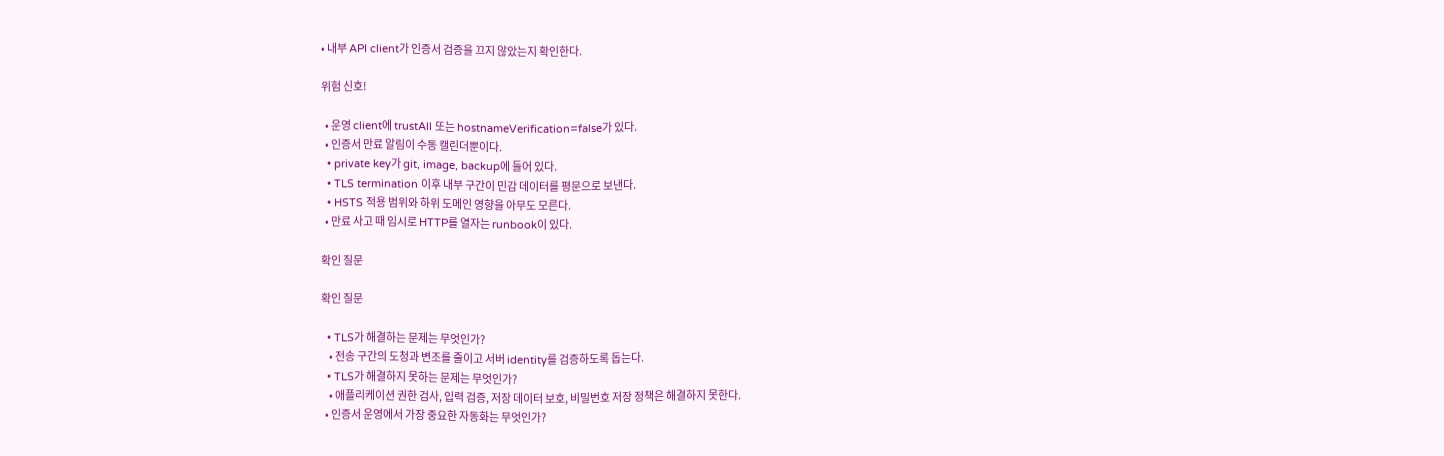• 내부 API client가 인증서 검증을 끄지 않았는지 확인한다.

위험 신호!

  • 운영 client에 trustAll 또는 hostnameVerification=false가 있다.
  • 인증서 만료 알림이 수동 캘린더뿐이다.
  • private key가 git, image, backup에 들어 있다.
  • TLS termination 이후 내부 구간이 민감 데이터를 평문으로 보낸다.
  • HSTS 적용 범위와 하위 도메인 영향을 아무도 모른다.
  • 만료 사고 때 임시로 HTTP를 열자는 runbook이 있다.

확인 질문

확인 질문

  • TLS가 해결하는 문제는 무엇인가?
    • 전송 구간의 도청과 변조를 줄이고 서버 identity를 검증하도록 돕는다.
  • TLS가 해결하지 못하는 문제는 무엇인가?
    • 애플리케이션 권한 검사, 입력 검증, 저장 데이터 보호, 비밀번호 저장 정책은 해결하지 못한다.
  • 인증서 운영에서 가장 중요한 자동화는 무엇인가?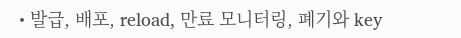• 발급, 배포, reload, 만료 모니터링, 폐기와 key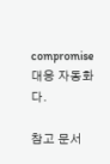compromise 대응 자동화다.

참고 문서